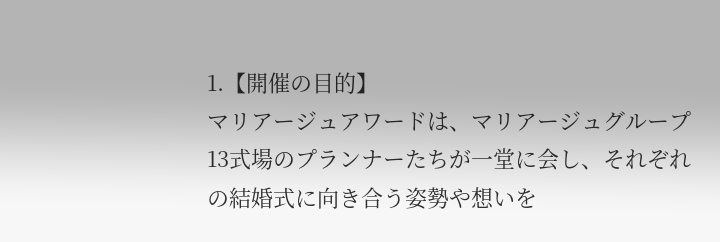1.【開催の目的】
マリアージュアワードは、マリアージュグループ13式場のプランナーたちが一堂に会し、それぞれの結婚式に向き合う姿勢や想いを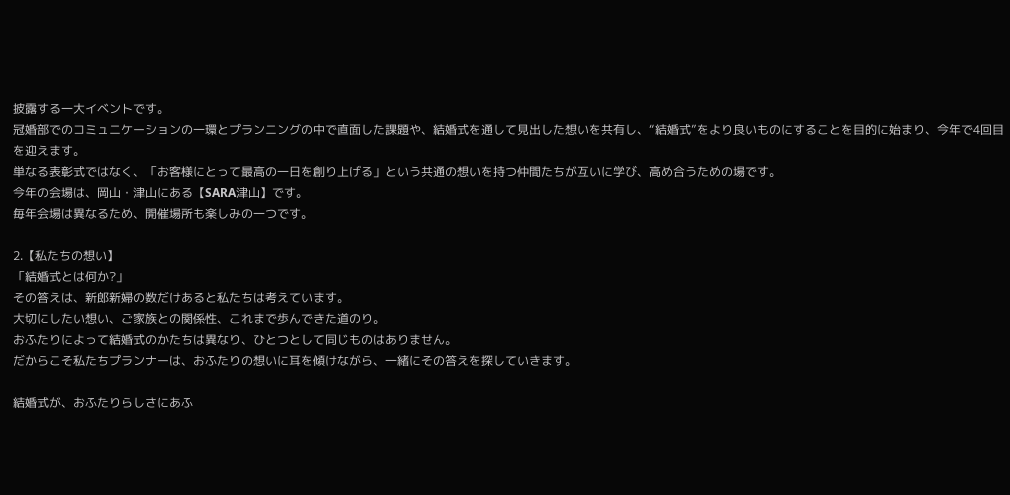披露する一大イベントです。
冠婚部でのコミュニケーションの一環とプランニングの中で直面した課題や、結婚式を通して見出した想いを共有し、“結婚式”をより良いものにすることを目的に始まり、今年で4回目を迎えます。
単なる表彰式ではなく、「お客様にとって最高の一日を創り上げる」という共通の想いを持つ仲間たちが互いに学び、高め合うための場です。
今年の会場は、岡山・津山にある【SARA津山】です。
毎年会場は異なるため、開催場所も楽しみの一つです。

2.【私たちの想い】
「結婚式とは何か?」
その答えは、新郎新婦の数だけあると私たちは考えています。
大切にしたい想い、ご家族との関係性、これまで歩んできた道のり。
おふたりによって結婚式のかたちは異なり、ひとつとして同じものはありません。
だからこそ私たちプランナーは、おふたりの想いに耳を傾けながら、一緒にその答えを探していきます。

結婚式が、おふたりらしさにあふ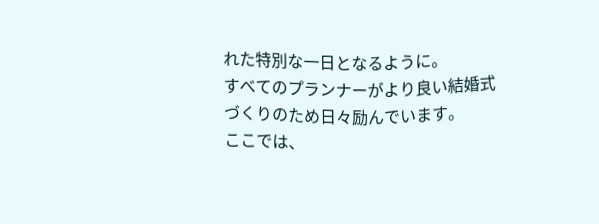れた特別な一日となるように。
すべてのプランナーがより良い結婚式づくりのため日々励んでいます。
ここでは、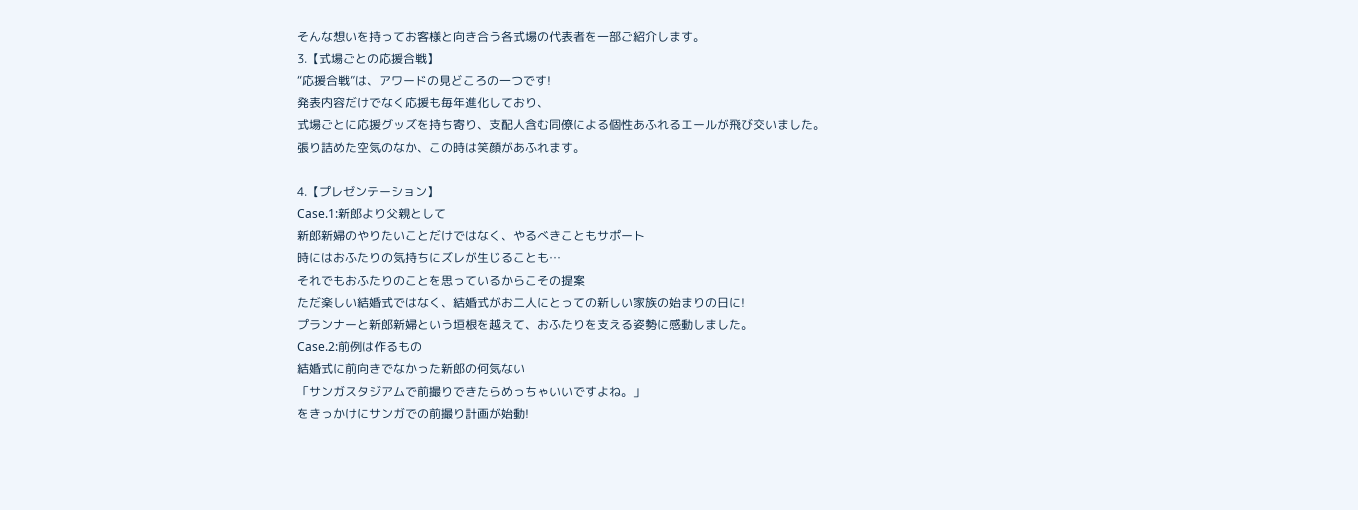そんな想いを持ってお客様と向き合う各式場の代表者を一部ご紹介します。
3.【式場ごとの応援合戦】
“応援合戦”は、アワードの見どころの一つです!
発表内容だけでなく応援も毎年進化しており、
式場ごとに応援グッズを持ち寄り、支配人含む同僚による個性あふれるエールが飛び交いました。
張り詰めた空気のなか、この時は笑顔があふれます。

4.【プレゼンテーション】
Case.1:新郎より父親として
新郎新婦のやりたいことだけではなく、やるべきこともサポート
時にはおふたりの気持ちにズレが生じることも…
それでもおふたりのことを思っているからこその提案
ただ楽しい結婚式ではなく、結婚式がお二人にとっての新しい家族の始まりの日に!
プランナーと新郎新婦という垣根を越えて、おふたりを支える姿勢に感動しました。
Case.2:前例は作るもの
結婚式に前向きでなかった新郎の何気ない
「サンガスタジアムで前撮りできたらめっちゃいいですよね。」
をきっかけにサンガでの前撮り計画が始動!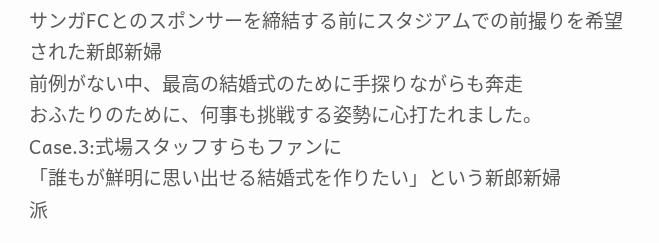サンガFCとのスポンサーを締結する前にスタジアムでの前撮りを希望された新郎新婦
前例がない中、最高の結婚式のために手探りながらも奔走
おふたりのために、何事も挑戦する姿勢に心打たれました。
Case.3:式場スタッフすらもファンに
「誰もが鮮明に思い出せる結婚式を作りたい」という新郎新婦
派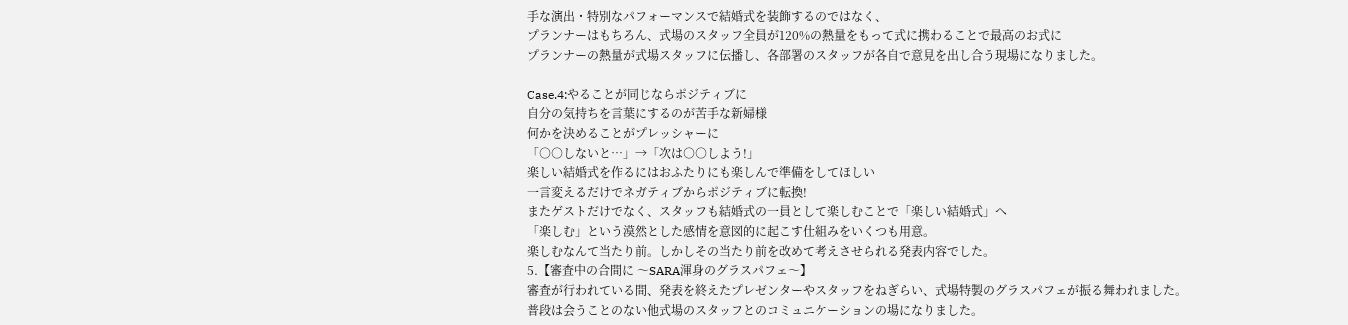手な演出・特別なパフォーマンスで結婚式を装飾するのではなく、
プランナーはもちろん、式場のスタッフ全員が120%の熱量をもって式に携わることで最高のお式に
プランナーの熱量が式場スタッフに伝播し、各部署のスタッフが各自で意見を出し合う現場になりました。

Case.4:やることが同じならポジティブに
自分の気持ちを言葉にするのが苦手な新婦様
何かを決めることがプレッシャーに
「○○しないと…」→「次は○○しよう!」
楽しい結婚式を作るにはおふたりにも楽しんで準備をしてほしい
一言変えるだけでネガティブからポジティブに転換!
またゲストだけでなく、スタッフも結婚式の一員として楽しむことで「楽しい結婚式」へ
「楽しむ」という漠然とした感情を意図的に起こす仕組みをいくつも用意。
楽しむなんて当たり前。しかしその当たり前を改めて考えさせられる発表内容でした。
5.【審査中の合間に 〜SARA渾身のグラスパフェ〜】
審査が行われている間、発表を終えたプレゼンターやスタッフをねぎらい、式場特製のグラスパフェが振る舞われました。
普段は会うことのない他式場のスタッフとのコミュニケーションの場になりました。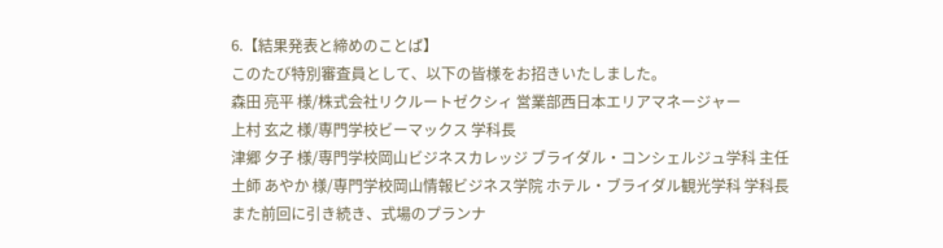6.【結果発表と締めのことば】
このたび特別審査員として、以下の皆様をお招きいたしました。
森田 亮平 様/株式会社リクルートゼクシィ 営業部西日本エリアマネージャー
上村 玄之 様/専門学校ビーマックス 学科長
津郷 夕子 様/専門学校岡山ビジネスカレッジ ブライダル・コンシェルジュ学科 主任
土師 あやか 様/専門学校岡山情報ビジネス学院 ホテル・ブライダル観光学科 学科長
また前回に引き続き、式場のプランナ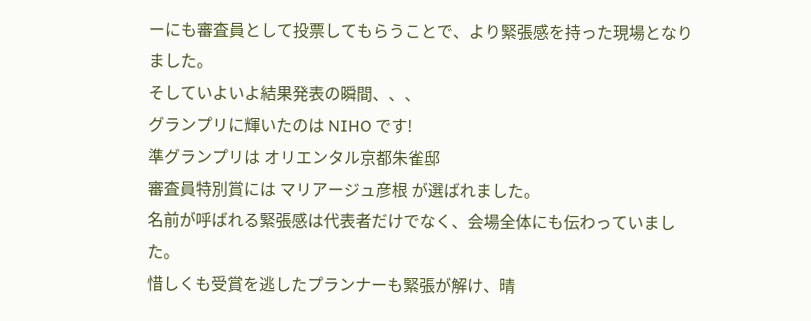ーにも審査員として投票してもらうことで、より緊張感を持った現場となりました。
そしていよいよ結果発表の瞬間、、、
グランプリに輝いたのは NIHO です!
準グランプリは オリエンタル京都朱雀邸
審査員特別賞には マリアージュ彦根 が選ばれました。
名前が呼ばれる緊張感は代表者だけでなく、会場全体にも伝わっていました。
惜しくも受賞を逃したプランナーも緊張が解け、晴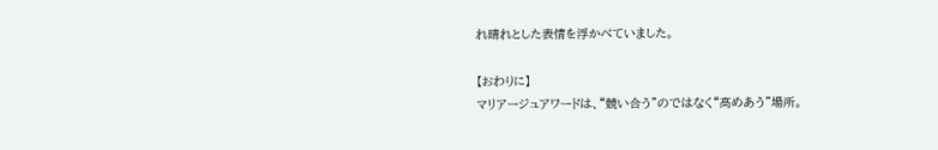れ晴れとした表情を浮かべていました。

【おわりに】
マリアージュアワードは、“競い合う”のではなく“高めあう”場所。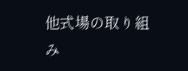他式場の取り組み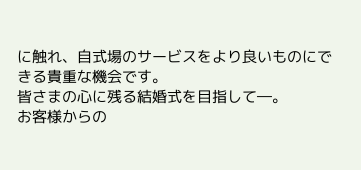に触れ、自式場のサービスをより良いものにできる貴重な機会です。
皆さまの心に残る結婚式を目指して―。
お客様からの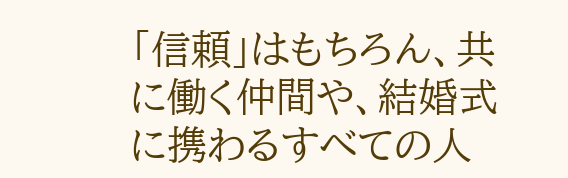「信頼」はもちろん、共に働く仲間や、結婚式に携わるすべての人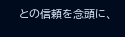との信頼を念頭に、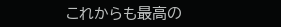これからも最高の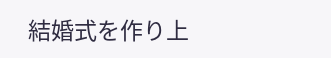結婚式を作り上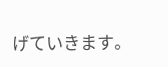げていきます。